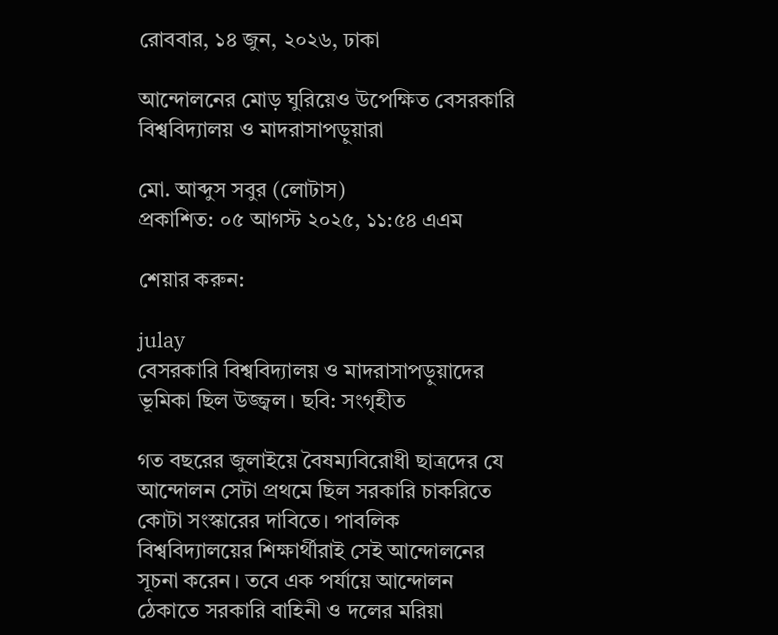রোববার, ১৪ জুন, ২০২৬, ঢাকা

আন্দোলনের মোড় ঘুরিয়েও উপেক্ষিত বেসরকারি বিশ্ববিদ্যালয় ও মাদরাসাপড়ুয়ারা

মো. আব্দুস সবুর (লোটাস)
প্রকাশিত: ০৫ আগস্ট ২০২৫, ১১:৫৪ এএম

শেয়ার করুন:

julay
বেসরকারি বিশ্ববিদ্যালয় ও মাদরাসাপড়ুয়াদের ভূমিকা ছিল উজ্জ্বল। ছবি: সংগৃহীত

গত বছরের জুলাইয়ে বৈষম্যবিরোধী ছাত্রদের যে আন্দোলন সেটা প্রথমে ছিল সরকারি চাকরিতে কোটা সংস্কারের দাবিতে। পাবলিক বিশ্ববিদ্যালয়ের শিক্ষার্থীরাই সেই আন্দোলনের সূচনা করেন। তবে এক পর্যায়ে আন্দোলন ঠেকাতে সরকারি বাহিনী ও দলের মরিয়া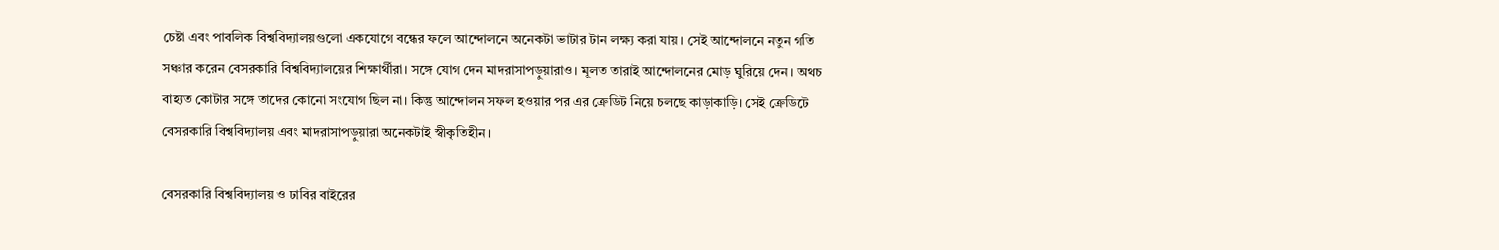চেষ্টা এবং পাবলিক বিশ্ববিদ্যালয়গুলো একযোগে বন্ধের ফলে আন্দোলনে অনেকটা ভাটার টান লক্ষ্য করা যায়। সেই আন্দোলনে নতুন গতি সঞ্চার করেন বেসরকারি বিশ্ববিদ্যালয়ের শিক্ষার্থীরা। সঙ্গে যোগ দেন মাদরাসাপড়ুয়ারাও। মূলত তারাই আন্দোলনের মোড় ঘুরিয়ে দেন। অথচ বাহ্যত কোটার সঙ্গে তাদের কোনো সংযোগ ছিল না। কিন্তু আন্দোলন সফল হওয়ার পর এর ক্রেডিট নিয়ে চলছে কাড়াকাড়ি। সেই ক্রেডিটে বেসরকারি বিশ্ববিদ্যালয় এবং মাদরাসাপড়ুয়ারা অনেকটাই স্বীকৃতিহীন।

বেসরকারি বিশ্ববিদ্যালয় ও ঢাবির বাইরের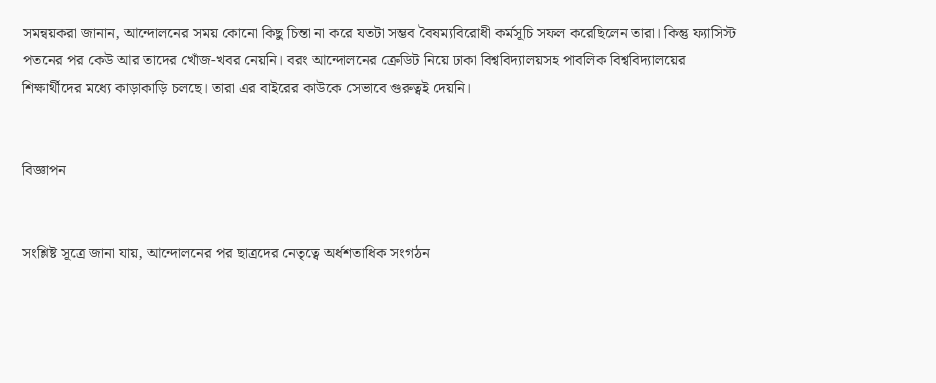সমন্বয়করা জানান, আন্দোলনের সময় কোনো কিছু চিন্তা না করে যতটা সম্ভব বৈষম্যবিরোধী কর্মসূচি সফল করেছিলেন তারা। কিন্তু ফ্যাসিস্ট পতনের পর কেউ আর তাদের খোঁজ-খবর নেয়নি। বরং আন্দোলনের ক্রেডিট নিয়ে ঢাকা বিশ্ববিদ্যালয়সহ পাবলিক বিশ্ববিদ্যালয়ের শিক্ষার্থীদের মধ্যে কাড়াকাড়ি চলছে। তারা এর বাইরের কাউকে সেভাবে গুরুত্বই দেয়নি।


বিজ্ঞাপন


সংশ্লিষ্ট সূত্রে জানা যায়, আন্দোলনের পর ছাত্রদের নেতৃত্বে অর্ধশতাধিক সংগঠন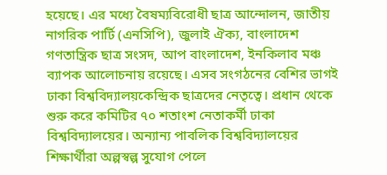হয়েছে। এর মধ্যে বৈষম্যবিরোধী ছাত্র আন্দোলন, জাতীয় নাগরিক পার্টি (এনসিপি), জুলাই ঐক্য, বাংলাদেশ গণতান্ত্রিক ছাত্র সংসদ, আপ বাংলাদেশ, ইনকিলাব মঞ্চ ব্যাপক আলোচনায় রয়েছে। এসব সংগঠনের বেশির ভাগই ঢাকা বিশ্ববিদ্যালয়কেন্দ্রিক ছাত্রদের নেতৃত্বে। প্রধান থেকে শুরু করে কমিটির ৭০ শতাংশ নেতাকর্মী ঢাকা বিশ্ববিদ্যালয়ের। অন্যান্য পাবলিক বিশ্ববিদ্যালয়ের শিক্ষার্থীরা অল্পস্বল্প সুযোগ পেলে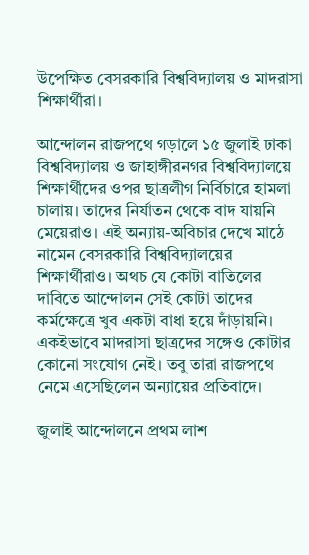উপেক্ষিত বেসরকারি বিশ্ববিদ্যালয় ও মাদরাসা শিক্ষার্থীরা।

আন্দোলন রাজপথে গড়ালে ১৫ জুলাই ঢাকা বিশ্ববিদ্যালয় ও জাহাঙ্গীরনগর বিশ্ববিদ্যালয়ে শিক্ষার্থীদের ওপর ছাত্রলীগ নির্বিচারে হামলা চালায়। তাদের নির্যাতন থেকে বাদ যায়নি মেয়েরাও। এই অন্যায়-অবিচার দেখে মাঠে নামেন বেসরকারি বিশ্ববিদ্যালয়ের শিক্ষার্থীরাও। অথচ যে কোটা বাতিলের দাবিতে আন্দোলন সেই কোটা তাদের কর্মক্ষেত্রে খুব একটা বাধা হয়ে দাঁড়ায়নি। একইভাবে মাদরাসা ছাত্রদের সঙ্গেও কোটার কোনো সংযোগ নেই। তবু তারা রাজপথে নেমে এসেছিলেন অন্যায়ের প্রতিবাদে।

জুলাই আন্দোলনে প্রথম লাশ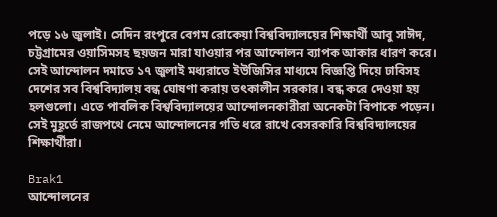পড়ে ১৬ জুলাই। সেদিন রংপুরে বেগম রোকেয়া বিশ্ববিদ্যালয়ের শিক্ষার্থী আবু সাঈদ, চট্টগ্রামের ওয়াসিমসহ ছয়জন মারা যাওয়ার পর আন্দোলন ব্যাপক আকার ধারণ করে। সেই আন্দোলন দমাতে ১৭ জুলাই মধ্যরাতে ইউজিসির মাধ্যমে বিজ্ঞপ্তি দিয়ে ঢাবিসহ দেশের সব বিশ্ববিদ্যালয় বন্ধ ঘোষণা করায় তৎকালীন সরকার। বন্ধ করে দেওয়া হয় হলগুলো। এতে পাবলিক বিশ্ববিদ্যালয়ের আন্দোলনকারীরা অনেকটা বিপাকে পড়েন। সেই মুহূর্তে রাজপথে নেমে আন্দোলনের গতি ধরে রাখে বেসরকারি বিশ্ববিদ্যালয়ের শিক্ষার্থীরা।

Brak1
আন্দোলনের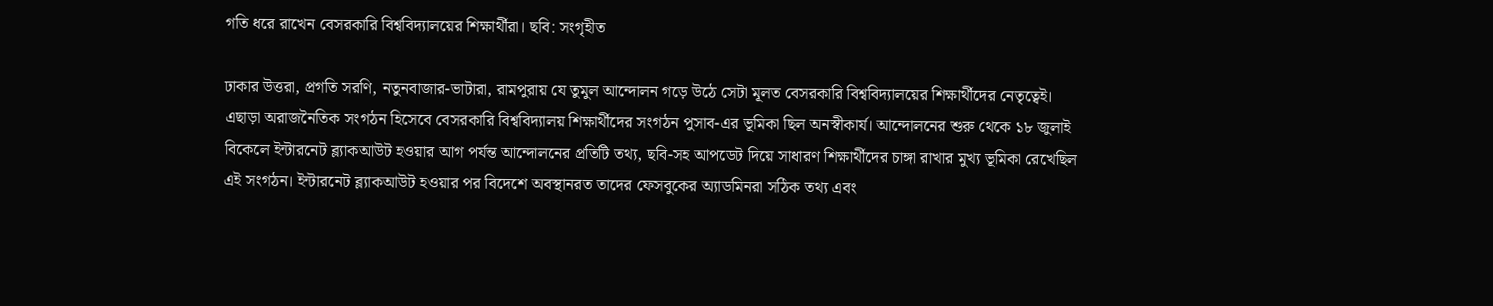গতি ধরে রাখেন বেসরকারি বিশ্ববিদ্যালয়ের শিক্ষার্থীরা। ছবি: সংগৃহীত

ঢাকার উত্তরা, প্রগতি সরণি, নতুনবাজার-ভাটারা, রামপুরায় যে তুমুল আন্দোলন গড়ে উঠে সেটা মূলত বেসরকারি বিশ্ববিদ্যালয়ের শিক্ষার্থীদের নেতৃত্বেই। এছাড়া অরাজনৈতিক সংগঠন হিসেবে বেসরকারি বিশ্ববিদ্যালয় শিক্ষার্থীদের সংগঠন পুসাব-এর ভূমিকা ছিল অনস্বীকার্য। আন্দোলনের শুরু থেকে ১৮ জুলাই বিকেলে ইন্টারনেট ব্ল্যাকআউট হওয়ার আগ পর্যন্ত আন্দোলনের প্রতিটি তথ্য, ছবি-সহ আপডেট দিয়ে সাধারণ শিক্ষার্থীদের চাঙ্গা রাখার মুখ্য ভূমিকা রেখেছিল এই সংগঠন। ইন্টারনেট ব্ল্যাকআউট হওয়ার পর বিদেশে অবস্থানরত তাদের ফেসবুকের অ্যাডমিনরা সঠিক তথ্য এবং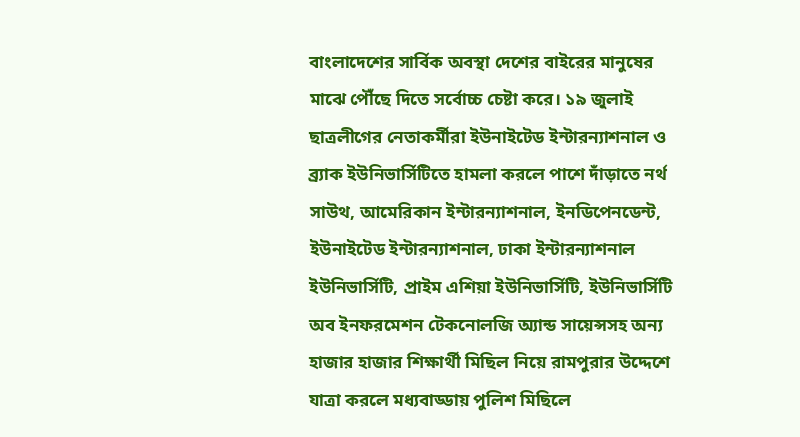বাংলাদেশের সার্বিক অবস্থা দেশের বাইরের মানুষের মাঝে পৌঁছে দিতে সর্বোচ্চ চেষ্টা করে। ১৯ জুলাই ছাত্রলীগের নেতাকর্মীরা ইউনাইটেড ইন্টারন্যাশনাল ও ব্র্যাক ইউনিভার্সিটিতে হামলা করলে পাশে দাঁড়াতে নর্থ সাউথ, আমেরিকান ইন্টারন্যাশনাল, ইনডিপেনডেন্ট, ইউনাইটেড ইন্টারন্যাশনাল, ঢাকা ইন্টারন্যাশনাল ইউনিভার্সিটি, প্রাইম এশিয়া ইউনিভার্সিটি, ইউনিভার্সিটি অব ইনফরমেশন টেকনোলজি অ্যান্ড সায়েন্সসহ অন্য হাজার হাজার শিক্ষার্থী মিছিল নিয়ে রামপুরার উদ্দেশে যাত্রা করলে মধ্যবাড্ডায় পুলিশ মিছিলে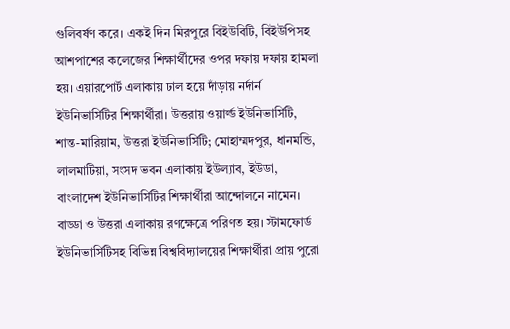গুলিবর্ষণ করে। একই দিন মিরপুরে বিইউবিটি, বিইউপিসহ আশপাশের কলেজের শিক্ষার্থীদের ওপর দফায় দফায় হামলা হয়। এয়ারপোর্ট এলাকায় ঢাল হয়ে দাঁড়ায় নর্দার্ন ইউনিভার্সিটির শিক্ষার্থীরা। উত্তরায় ওয়ার্ল্ড ইউনিভার্সিটি, শান্ত-মারিয়াম, উত্তরা ইউনিভার্সিটি; মোহাম্মদপুর, ধানমন্ডি, লালমাটিয়া, সংসদ ভবন এলাকায় ইউল্যাব, ইউডা, বাংলাদেশ ইউনিভার্সিটির শিক্ষার্থীরা আন্দোলনে নামেন। বাড্ডা ও উত্তরা এলাকায় রণক্ষেত্রে পরিণত হয়। স্টামফোর্ড ইউনিভার্সিটিসহ বিভিন্ন বিশ্ববিদ্যালয়ের শিক্ষার্থীরা প্রায় পুরো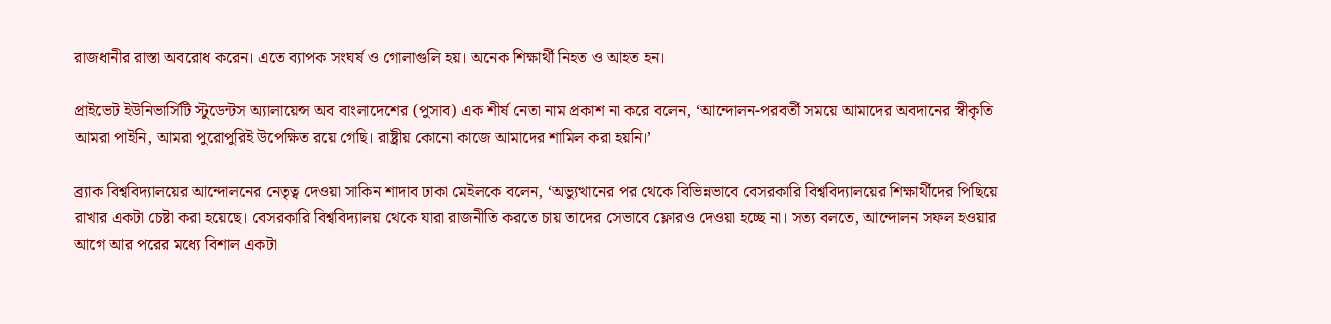রাজধানীর রাস্তা অবরোধ করেন। এতে ব্যাপক সংঘর্ষ ও গোলাগুলি হয়। অনেক শিক্ষার্থী নিহত ও আহত হন।

প্রাইভেট ইউনিভার্সিটি স্টুডেন্টস অ্যালায়েন্স অব বাংলাদেশের (পুসাব) এক শীর্ষ নেতা নাম প্রকাশ না করে বলেন, ‘আন্দোলন-পরবর্তী সময়ে আমাদের অবদানের স্বীকৃতি আমরা পাইনি, আমরা পুরোপুরিই উপেক্ষিত রয়ে গেছি। রাষ্ট্রীয় কোনো কাজে আমাদের শামিল করা হয়নি।’

ব্র্যাক বিশ্ববিদ্যালয়ের আন্দোলনের নেতৃত্ব দেওয়া সাকিন শাদাব ঢাকা মেইলকে বলেন, ‘অভ্যুত্থানের পর থেকে বিভিন্নভাবে বেসরকারি বিশ্ববিদ্যালয়ের শিক্ষার্থীদের পিছিয়ে রাখার একটা চেষ্টা করা হয়েছে। বেসরকারি বিশ্ববিদ্যালয় থেকে যারা রাজনীতি করতে চায় তাদের সেভাবে ফ্লোরও দেওয়া হচ্ছে না। সত্য বলতে, আন্দোলন সফল হওয়ার আগে আর পরের মধ্যে বিশাল একটা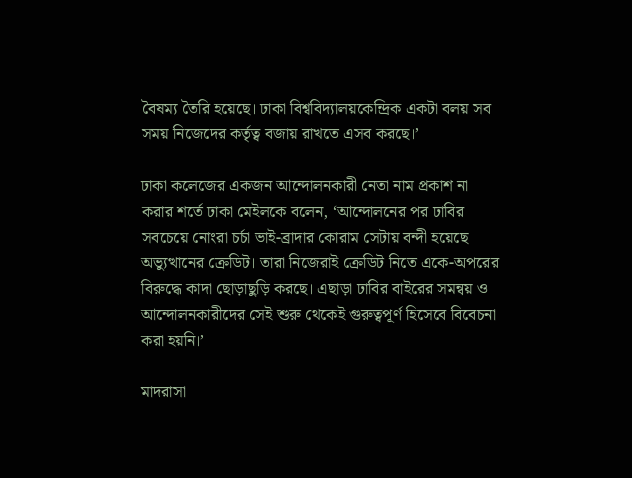বৈষম্য তৈরি হয়েছে। ঢাকা বিশ্ববিদ্যালয়কেন্দ্রিক একটা বলয় সব সময় নিজেদের কর্তৃত্ব বজায় রাখতে এসব করছে।’

ঢাকা কলেজের একজন আন্দোলনকারী নেতা নাম প্রকাশ না করার শর্তে ঢাকা মেইলকে বলেন, ‘আন্দোলনের পর ঢাবির সবচেয়ে নোংরা চর্চা ভাই-ব্রাদার কোরাম সেটায় বন্দী হয়েছে অভ্যুত্থানের ক্রেডিট। তারা নিজেরাই ক্রেডিট নিতে একে-অপরের বিরুদ্ধে কাদা ছোড়াছুড়ি করছে। এছাড়া ঢাবির বাইরের সমন্বয় ও আন্দোলনকারীদের সেই শুরু থেকেই গুরুত্বপূর্ণ হিসেবে বিবেচনা করা হয়নি।’

মাদরাসা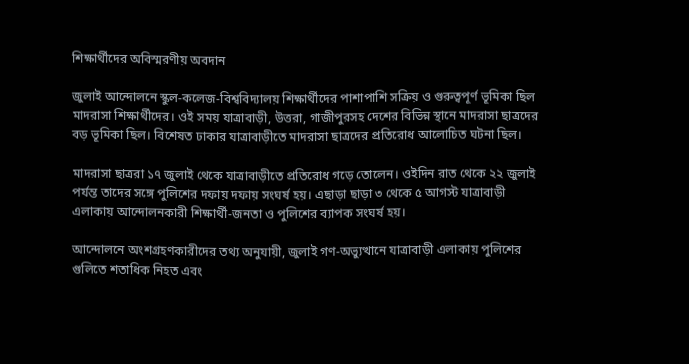শিক্ষার্থীদের অবিস্মরণীয় অবদান

জুলাই আন্দোলনে স্কুল-কলেজ-বিশ্ববিদ্যালয় শিক্ষার্থীদের পাশাপাশি সক্রিয় ও গুরুত্বপূর্ণ ভূমিকা ছিল মাদরাসা শিক্ষার্থীদের। ওই সময় যাত্রাবাড়ী, উত্তরা, গাজীপুরসহ দেশের বিভিন্ন স্থানে মাদরাসা ছাত্রদের বড় ভূমিকা ছিল। বিশেষত ঢাকার যাত্রাবাড়ীতে মাদরাসা ছাত্রদের প্রতিরোধ আলোচিত ঘটনা ছিল।

মাদরাসা ছাত্ররা ১৭ জুলাই থেকে যাত্রাবাড়ীতে প্রতিরোধ গড়ে তোলেন। ওইদিন রাত থেকে ২২ জুলাই পর্যন্ত তাদের সঙ্গে পুলিশের দফায় দফায় সংঘর্ষ হয়। এছাড়া ছাড়া ৩ থেকে ৫ আগস্ট যাত্রাবাড়ী এলাকায় আন্দোলনকারী শিক্ষার্থী-জনতা ও পুলিশের ব্যাপক সংঘর্ষ হয়।

আন্দোলনে অংশগ্রহণকারীদের তথ্য অনুযায়ী, জুলাই গণ-অভ্যুত্থানে যাত্রাবাড়ী এলাকায় পুলিশের গুলিতে শতাধিক নিহত এবং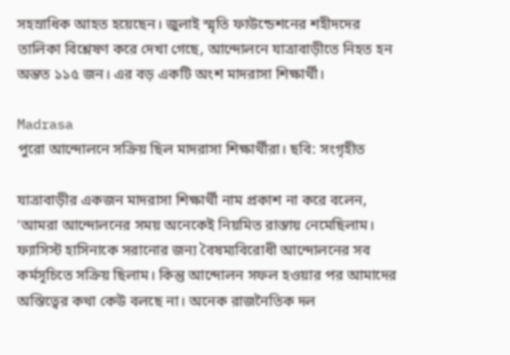সহস্রাধিক আহত হয়েছেন। জুলাই স্মৃতি ফাউন্ডেশনের শহীদদের তালিকা বিশ্লেষণ করে দেখা গেছে, আন্দোলনে যাত্রাবাড়ীতে নিহত হন অন্তত ১১৫ জন। এর বড় একটি অংশ মাদরাসা শিক্ষার্থী।

Madrasa
পুরো আন্দোলনে সক্রিয় ছিল মাদরাসা শিক্ষার্থীরা। ছবি: সংগৃহীত

যাত্রাবাড়ীর একজন মাদরাসা শিক্ষার্থী নাম প্রকাশ না করে বলেন, ‘আমরা আন্দোলনের সময় অনেকেই নিয়মিত রাস্তায় নেমেছিলাম। ফ্যাসিস্ট হাসিনাকে সরানোর জন্য বৈষম্যবিরোধী আন্দোলনের সব কর্মসূচিতে সক্রিয় ছিলাম। কিন্তু আন্দোলন সফল হওয়ার পর আমাদের অস্তিত্বের কথা কেউ বলছে না। অনেক রাজনৈতিক দল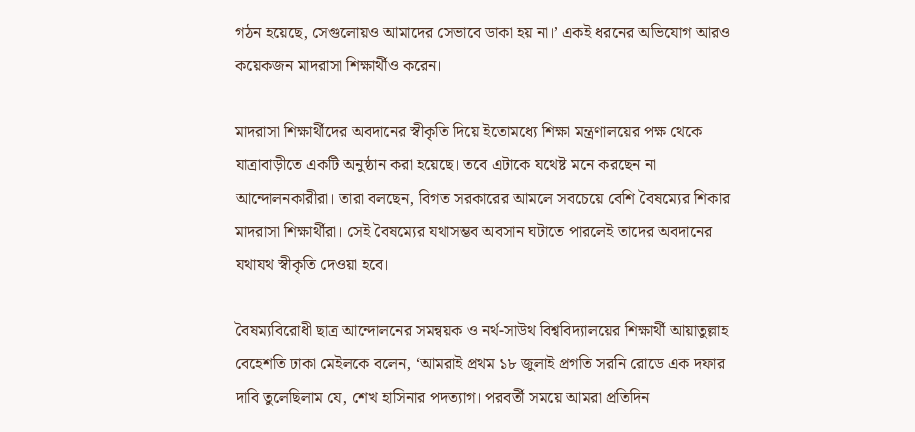গঠন হয়েছে, সেগুলোয়ও আমাদের সেভাবে ডাকা হয় না।’ একই ধরনের অভিযোগ আরও কয়েকজন মাদরাসা শিক্ষার্থীও করেন।

মাদরাসা শিক্ষার্থীদের অবদানের স্বীকৃতি দিয়ে ইতোমধ্যে শিক্ষা মন্ত্রণালয়ের পক্ষ থেকে যাত্রাবাড়ীতে একটি অনুষ্ঠান করা হয়েছে। তবে এটাকে যথেষ্ট মনে করছেন না আন্দোলনকারীরা। তারা বলছেন, বিগত সরকারের আমলে সবচেয়ে বেশি বৈষম্যের শিকার মাদরাসা শিক্ষার্থীরা। সেই বৈষম্যের যথাসম্ভব অবসান ঘটাতে পারলেই তাদের অবদানের যথাযথ স্বীকৃতি দেওয়া হবে।

বৈষম্যবিরোধী ছাত্র আন্দোলনের সমন্বয়ক ও নর্থ-সাউথ বিশ্ববিদ্যালয়ের শিক্ষার্থী আয়াতুল্লাহ বেহেশতি ঢাকা মেইলকে বলেন, ‘আমরাই প্রথম ১৮ জুলাই প্রগতি সরনি রোডে এক দফার দাবি তুলেছিলাম যে, শেখ হাসিনার পদত্যাগ। পরবর্তী সময়ে আমরা প্রতিদিন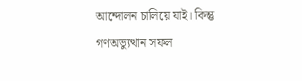আন্দোলন চালিয়ে যাই। কিন্তু গণঅভ্যুত্থান সফল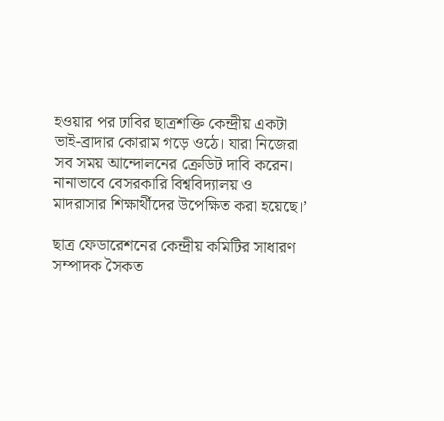হওয়ার পর ঢাবির ছাত্রশক্তি কেন্দ্রীয় একটা ভাই-ব্রাদার কোরাম গড়ে ওঠে। যারা নিজেরা সব সময় আন্দোলনের ক্রেডিট দাবি করেন। নানাভাবে বেসরকারি বিশ্ববিদ্যালয় ও মাদরাসার শিক্ষার্থীদের উপেক্ষিত করা হয়েছে।’

ছাত্র ফেডারেশনের কেন্দ্রীয় কমিটির সাধারণ সম্পাদক সৈকত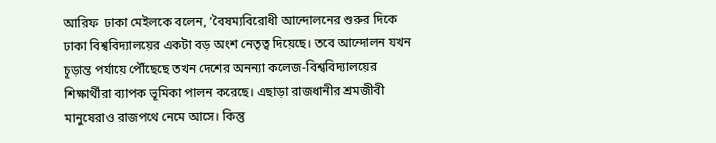আরিফ  ঢাকা মেইলকে বলেন, ‘বৈষম্যবিরোধী আন্দোলনের শুরুর দিকে ঢাকা বিশ্ববিদ্যালয়ের একটা বড় অংশ নেতৃত্ব দিয়েছে। তবে আন্দোলন যখন চূড়ান্ত পর্যায়ে পৌঁছেছে তখন দেশের অনন্যা কলেজ-বিশ্ববিদ্যালয়ের শিক্ষার্থীরা ব্যাপক ভূমিকা পালন করেছে। এছাড়া রাজধানীর শ্রমজীবী মানুষেরাও রাজপথে নেমে আসে। কিন্তু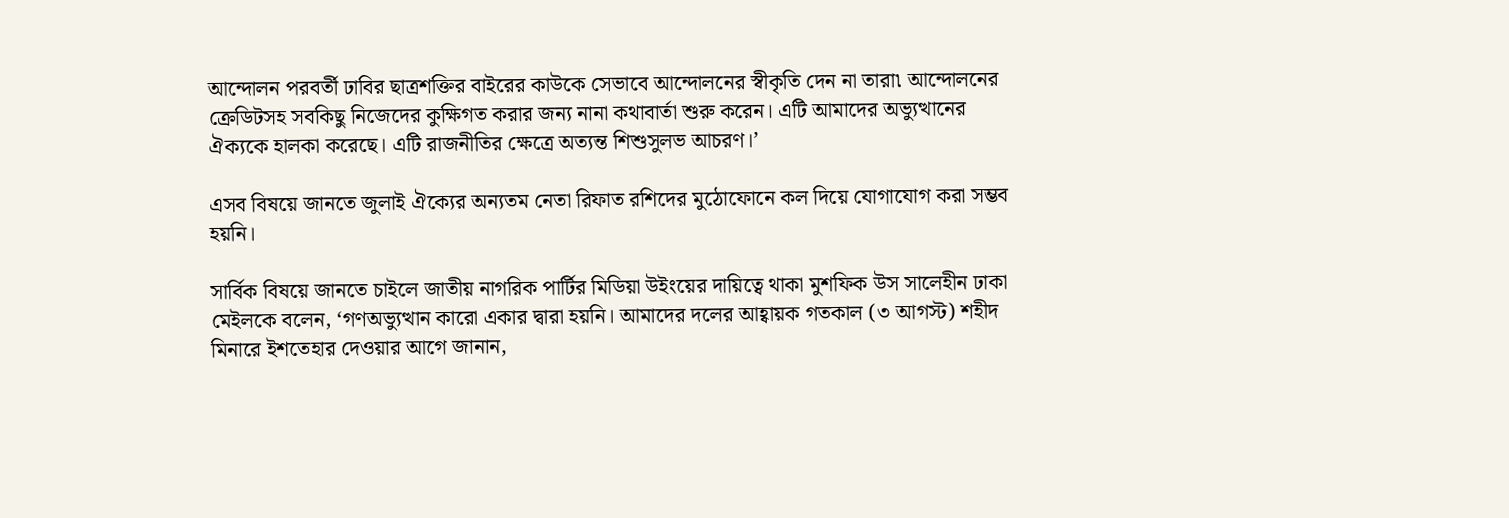আন্দোলন পরবর্তী ঢাবির ছাত্রশক্তির বাইরের কাউকে সেভাবে আন্দোলনের স্বীকৃতি দেন না তারা৷ আন্দোলনের ক্রেডিটসহ সবকিছু নিজেদের কুক্ষিগত করার জন্য নানা কথাবার্তা শুরু করেন। এটি আমাদের অভ্যুত্থানের ঐক্যকে হালকা করেছে। এটি রাজনীতির ক্ষেত্রে অত্যন্ত শিশুসুলভ আচরণ।’

এসব বিষয়ে জানতে জুলাই ঐক্যের অন্যতম নেতা রিফাত রশিদের মুঠোফোনে কল দিয়ে যোগাযোগ করা সম্ভব হয়নি।

সার্বিক বিষয়ে জানতে চাইলে জাতীয় নাগরিক পার্টির মিডিয়া উইংয়ের দায়িত্বে থাকা মুশফিক উস সালেহীন ঢাকা মেইলকে বলেন, ‘গণঅভ্যুত্থান কারো একার দ্বারা হয়নি। আমাদের দলের আহ্বায়ক গতকাল (৩ আগস্ট) শহীদ মিনারে ইশতেহার দেওয়ার আগে জানান,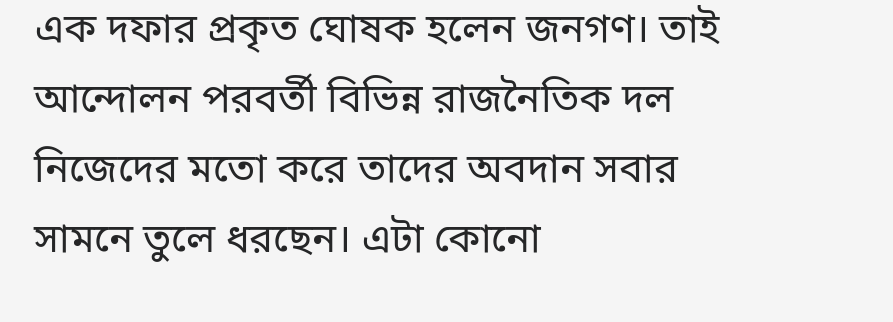এক দফার প্রকৃত ঘোষক হলেন জনগণ। তাই আন্দোলন পরবর্তী বিভিন্ন রাজনৈতিক দল নিজেদের মতো করে তাদের অবদান সবার সামনে তুলে ধরছেন। এটা কোনো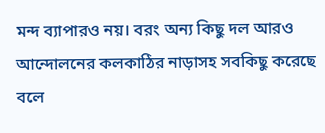মন্দ ব্যাপারও নয়। বরং অন্য কিছু দল আরও আন্দোলনের কলকাঠির নাড়াসহ সবকিছু করেছে বলে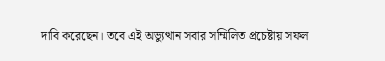দাবি করেছেন। তবে এই অভ্যুত্থান সবার সম্মিলিত প্রচেষ্টায় সফল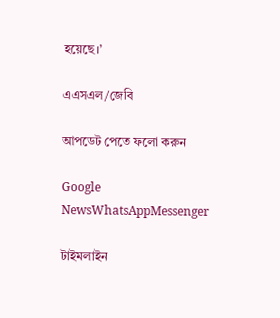হয়েছে।’

এএসএল/জেবি

আপডেট পেতে ফলো করুন

Google NewsWhatsAppMessenger

টাইমলাইন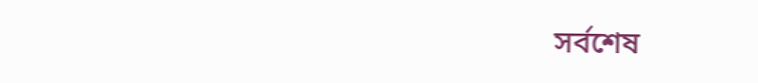সর্বশেষ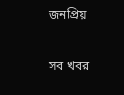জনপ্রিয়

সব খবর